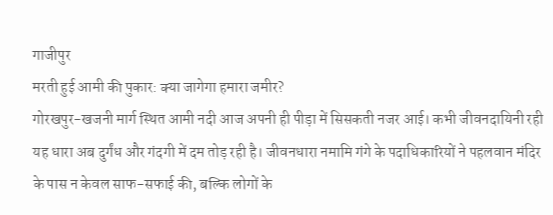गाजीपुर
मरती हुई आमी की पुकार: क्या जागेगा हमारा जमीर?
गोरखपुर-खजनी मार्ग स्थित आमी नदी आज अपनी ही पीड़ा में सिसकती नजर आई। कभी जीवनदायिनी रही यह धारा अब दुर्गंध और गंदगी में दम तोड़ रही है। जीवनधारा नमामि गंगे के पदाधिकारियों ने पहलवान मंदिर के पास न केवल साफ-सफाई की, बल्कि लोगों के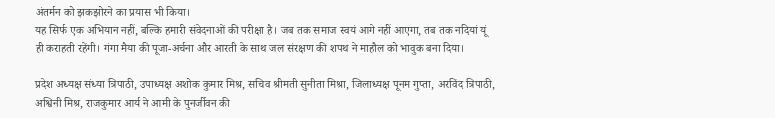अंतर्मन को झकझोरने का प्रयास भी किया।
यह सिर्फ एक अभियान नहीं, बल्कि हमारी संवेदनाओं की परीक्षा है। जब तक समाज स्वयं आगे नहीं आएगा, तब तक नदियां यूं ही कराहती रहेंगी। गंगा मैया की पूजा-अर्चना और आरती के साथ जल संरक्षण की शपथ ने माहौल को भावुक बना दिया।

प्रदेश अध्यक्ष संध्या त्रिपाठी, उपाध्यक्ष अशोक कुमार मिश्र, सचिव श्रीमती सुनीता मिश्रा, जिलाध्यक्ष पूनम गुप्ता, अरविंद त्रिपाठी, अश्विनी मिश्र, राजकुमार आर्य ने आमी के पुनर्जीवन की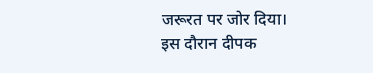जरूरत पर जोर दिया।
इस दौरान दीपक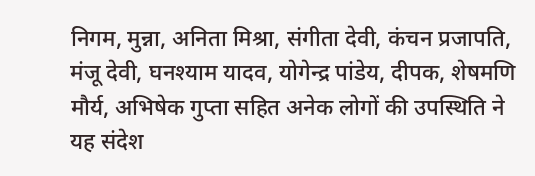निगम, मुन्ना, अनिता मिश्रा, संगीता देवी, कंचन प्रजापति, मंजू देवी, घनश्याम यादव, योगेन्द्र पांडेय, दीपक, शेषमणि मौर्य, अभिषेक गुप्ता सहित अनेक लोगों की उपस्थिति ने यह संदेश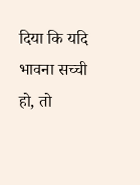दिया कि यदि भावना सच्ची हो, तो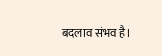बदलाव संभव है।